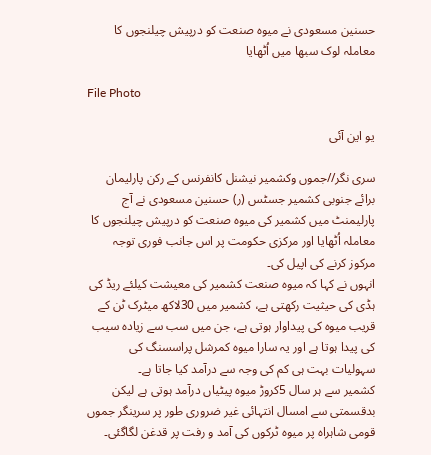حسنین مسعودی نے میوہ صنعت کو درپیش چیلنجوں کا معاملہ لوک سبھا میں اُٹھایا

File Photo

یو این آئی

سری نگر//جموں وکشمیر نیشنل کانفرنس کے رکن پارلیمان برائے جنوبی کشمیر جسٹس (ر) حسنین مسعودی نے آج پارلیمنٹ میں کشمیر کی میوہ صنعت کو درپیش چیلنجوں کا معاملہ اُٹھایا اور مرکزی حکومت پر اس جانب فوری توجہ مرکوز کرنے کی اپیل کی۔
انہوں نے کہا کہ میوہ صنعت کشمیر کی معیشت کیلئے ریڈ کی ہڈی کی حیثیت رکھتی ہے، کشمیر میں 30لاکھ میٹرک ٹن کے قریب میوہ کی پیداوار ہوتی ہے، جن میں سب سے زیادہ سیب کی پیدا ہوتا ہے اور یہ سارا میوہ کمرشل پراسسنگ کی سہولیات بہت ہی کم کی وجہ سے درآمد کیا جاتا ہے۔
کشمیر سے ہر سال 5کروڑ میوہ پیٹیاں درآمد ہوتی ہے لیکن بدقسمتی سے امسال انتہائی غیر ضروری طور پر سرینگر جموں قومی شاہراہ پر میوہ ٹرکوں کی آمد و رفت پر قدغن لگاگئی۔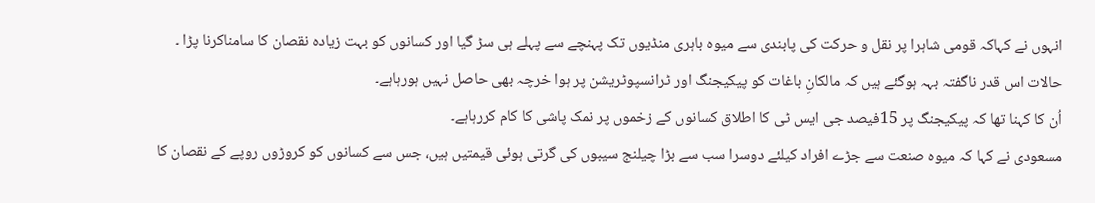انہوں نے کہاکہ قومی شاہرا پر نقل و حرکت کی پابندی سے میوہ باہری منڈیوں تک پہنچے سے پہلے ہی سڑ گیا اور کسانوں کو بہت زیادہ نقصان کا سامناکرنا پڑا ۔
حالات اس قدر ناگفتہ بہہ ہوگئے ہیں کہ مالکانِ باغات کو پیکیجنگ اور ٹرانسپوٹریشن پر ہوا خرچہ بھی حاصل نہیں ہورہاہے۔
اُن کا کہنا تھا کہ پیکیجنگ پر 15فیصد جی ایس ٹی کا اطلاق کسانوں کے زخموں پر نمک پاشی کا کام کررہاہے۔
مسعودی نے کہا کہ میوہ صنعت سے جڑے افراد کیلئے دوسرا سب سے بڑا چیلنج سیبوں کی گرتی ہوئی قیمتیں ہیں، جس سے کسانوں کو کروڑوں روپے کے نقصان کا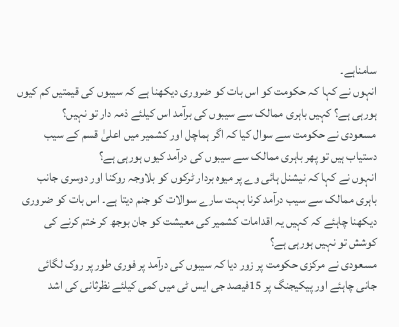سامناہے۔
انہوں نے کہا کہ حکومت کو اس بات کو ضروری دیکھنا ہے کہ سیبوں کی قیمتیں کم کیوں ہورہی ہے؟ کہیں باہری ممالک سے سیبوں کی برآمد اس کیلئے ذمہ دار تو نہیں؟
مسعودی نے حکومت سے سوال کیا کہ اگر ہماچل اور کشمیر میں اعلیٰ قسم کے سیب دستیاب ہیں تو پھر باہری ممالک سے سیبوں کی درآمد کیوں ہورہی ہے؟
انہوں نے کہا کہ نیشنل ہائی وے پر میوہ بردار ٹرکوں کو بلاوجہ روکنا اور دوسری جانب باہری ممالک سے سیب درآمد کرنا بہت سارے سوالات کو جنم دیتا ہے۔ اس بات کو ضروری دیکھنا چاہئے کہ کہیں یہ اقدامات کشمیر کی معیشت کو جان بوجھ کر ختم کرنے کی کوشش تو نہیں ہورہی ہے؟
مسعودی نے مرکزی حکومت پر زور دیا کہ سیبوں کی درآمد پر فوری طور پر روک لگائی جانی چاہئے اور پیکیجنگ پر 15فیصد جی ایس ٹی میں کمی کیلئے نظرثانی کی اشد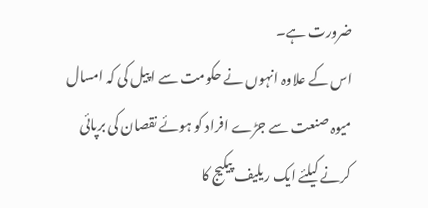ضرورت ہے۔
اس کے علاوہ انہوں نے حکومت سے اپیل کی کہ امسال میوہ صنعت سے جڑے افراد کو ہوئے نقصان کی برپائی کرنے کیلئے ایک ریلیف پیکیج کا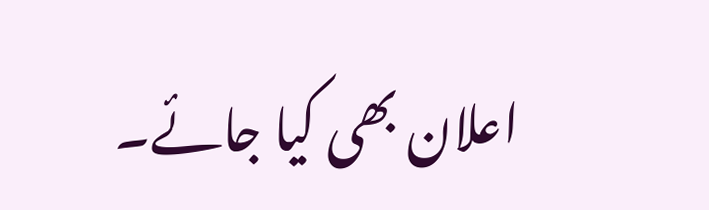اعلان بھی کیا جائے۔